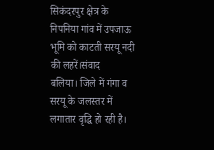सिकंदरपुर क्षेत्र के निपनिया गांव में उपजाऊ भूमि को काटती सरयू नदी की लहरें।संवाद
बलिया। जिले में गंगा व सरयू के जलस्तर में लगातार वृद्धि हो रही है।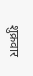शुक्रवार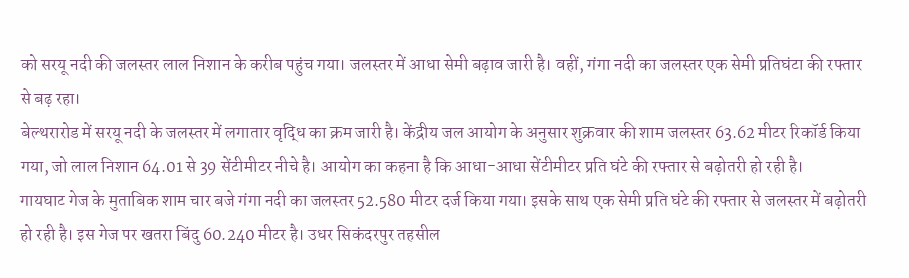को सरयू नदी की जलस्तर लाल निशान के करीब पहुंच गया। जलस्तर में आधा सेमी बढ़ाव जारी है। वहीं, गंगा नदी का जलस्तर एक सेमी प्रतिघंटा की रफ्तार से बढ़ रहा।
बेल्थरारोड में सरयू नदी के जलस्तर में लगातार वृद्धि का क्रम जारी है। केंद्रीय जल आयोग के अनुसार शुक्रवार की शाम जलस्तर 63.62 मीटर रिकॉर्ड किया गया, जो लाल निशान 64.01 से 39 सेंटीमीटर नीचे है। आयोग का कहना है कि आधा-आधा सेंटीमीटर प्रति घंटे की रफ्तार से बढ़ोतरी हो रही है।
गायघाट गेज के मुताबिक शाम चार बजे गंगा नदी का जलस्तर 52.580 मीटर दर्ज किया गया। इसके साथ एक सेमी प्रति घंटे की रफ्तार से जलस्तर में बढ़ोतरी हो रही है। इस गेज पर खतरा बिंदु 60.240 मीटर है। उधर सिकंदरपुर तहसील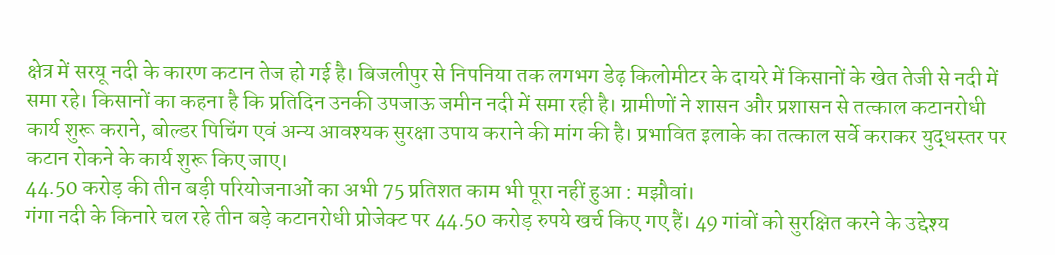क्षेत्र में सरयू नदी के कारण कटान तेज हो गई है। बिजलीपुर से निपनिया तक लगभग डेढ़ किलोमीटर के दायरे में किसानों के खेत तेजी से नदी में समा रहे। किसानों का कहना है कि प्रतिदिन उनकी उपजाऊ जमीन नदी में समा रही है। ग्रामीणों ने शासन और प्रशासन से तत्काल कटानरोधी कार्य शुरू कराने, बोल्डर पिचिंग एवं अन्य आवश्यक सुरक्षा उपाय कराने की मांग की है। प्रभावित इलाके का तत्काल सर्वे कराकर युद्धस्तर पर कटान रोकने के कार्य शुरू किए जाए।
44.50 करोड़ की तीन बड़ी परियोजनाओं का अभी 75 प्रतिशत काम भी पूरा नहीं हुआ : मझौवां।
गंगा नदी के किनारे चल रहे तीन बड़े कटानरोधी प्रोजेक्ट पर 44.50 करोड़ रुपये खर्च किए गए हैं। 49 गांवों को सुरक्षित करने के उद्देश्य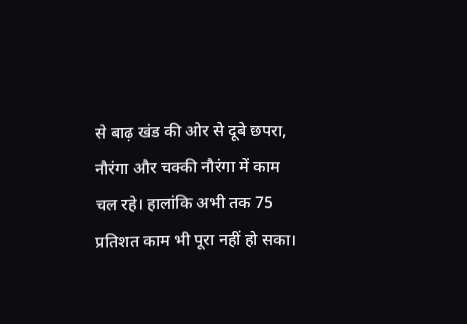से बाढ़ खंड की ओर से दूबे छपरा, नौरंगा और चक्की नौरंगा में काम चल रहे। हालांकि अभी तक 75 प्रतिशत काम भी पूरा नहीं हो सका।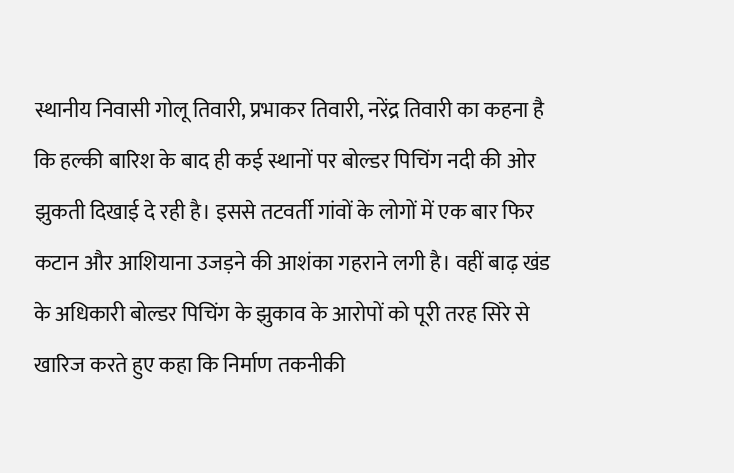स्थानीय निवासी गोलू तिवारी, प्रभाकर तिवारी, नरेंद्र तिवारी का कहना है कि हल्की बारिश के बाद ही कई स्थानों पर बोल्डर पिचिंग नदी की ओर झुकती दिखाई दे रही है। इससे तटवर्ती गांवों के लोगों में एक बार फिर कटान और आशियाना उजड़ने की आशंका गहराने लगी है। वहीं बाढ़ खंड के अधिकारी बोल्डर पिचिंग के झुकाव के आरोपों को पूरी तरह सिरे से खारिज करते हुए कहा कि निर्माण तकनीकी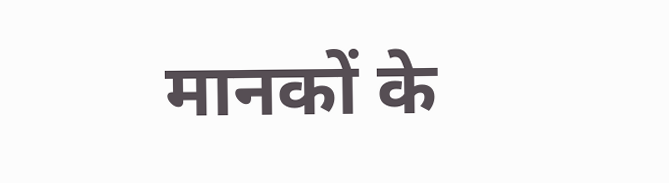मानकों के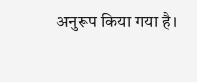अनुरूप किया गया है।